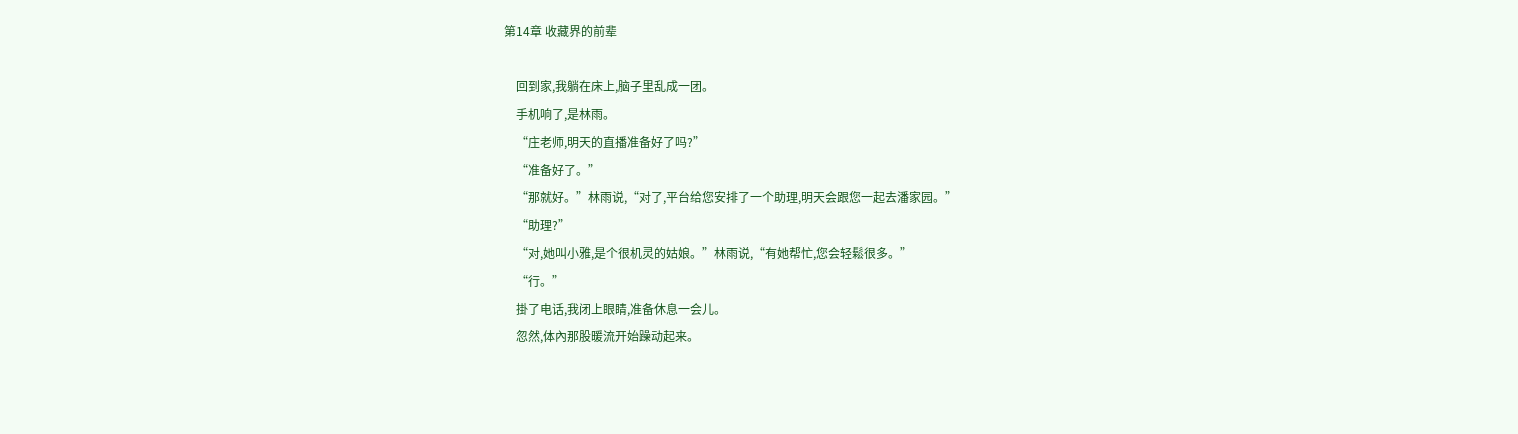第14章 收藏界的前辈

    回到家,我躺在床上,脑子里乱成一团。
    手机响了,是林雨。
    “庄老师,明天的直播准备好了吗?”
    “准备好了。”
    “那就好。”林雨说,“对了,平台给您安排了一个助理,明天会跟您一起去潘家园。”
    “助理?”
    “对,她叫小雅,是个很机灵的姑娘。”林雨说,“有她帮忙,您会轻鬆很多。”
    “行。”
    掛了电话,我闭上眼睛,准备休息一会儿。
    忽然,体內那股暖流开始躁动起来。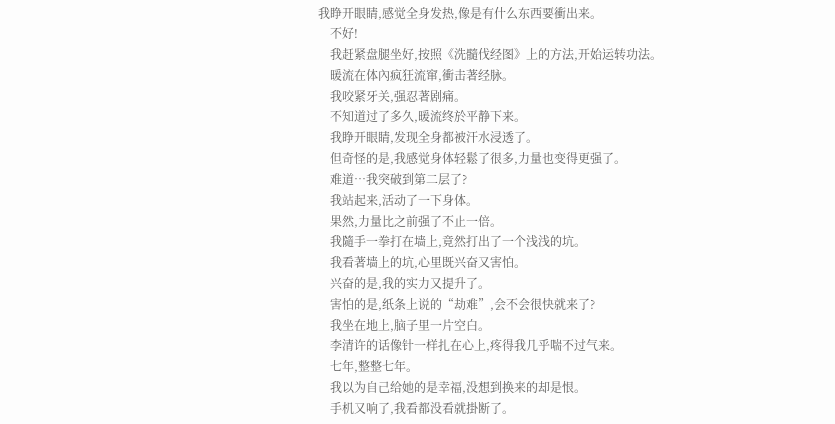我睁开眼睛,感觉全身发热,像是有什么东西要衝出来。
    不好!
    我赶紧盘腿坐好,按照《洗髓伐经图》上的方法,开始运转功法。
    暖流在体內疯狂流窜,衝击著经脉。
    我咬紧牙关,强忍著剧痛。
    不知道过了多久,暖流终於平静下来。
    我睁开眼睛,发现全身都被汗水浸透了。
    但奇怪的是,我感觉身体轻鬆了很多,力量也变得更强了。
    难道…我突破到第二层了?
    我站起来,活动了一下身体。
    果然,力量比之前强了不止一倍。
    我隨手一拳打在墙上,竟然打出了一个浅浅的坑。
    我看著墙上的坑,心里既兴奋又害怕。
    兴奋的是,我的实力又提升了。
    害怕的是,纸条上说的“劫难”,会不会很快就来了?
    我坐在地上,脑子里一片空白。
    李清许的话像针一样扎在心上,疼得我几乎喘不过气来。
    七年,整整七年。
    我以为自己给她的是幸福,没想到换来的却是恨。
    手机又响了,我看都没看就掛断了。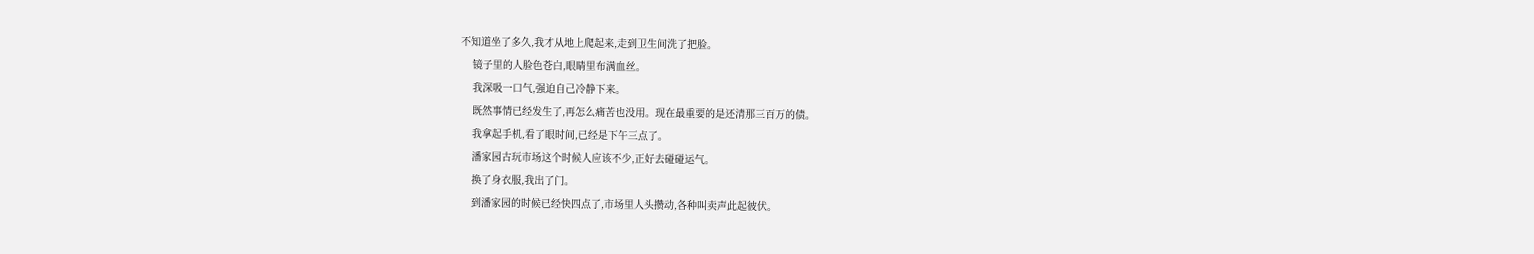不知道坐了多久,我才从地上爬起来,走到卫生间洗了把脸。
    镜子里的人脸色苍白,眼睛里布满血丝。
    我深吸一口气,强迫自己冷静下来。
    既然事情已经发生了,再怎么痛苦也没用。现在最重要的是还清那三百万的债。
    我拿起手机,看了眼时间,已经是下午三点了。
    潘家园古玩市场这个时候人应该不少,正好去碰碰运气。
    换了身衣服,我出了门。
    到潘家园的时候已经快四点了,市场里人头攒动,各种叫卖声此起彼伏。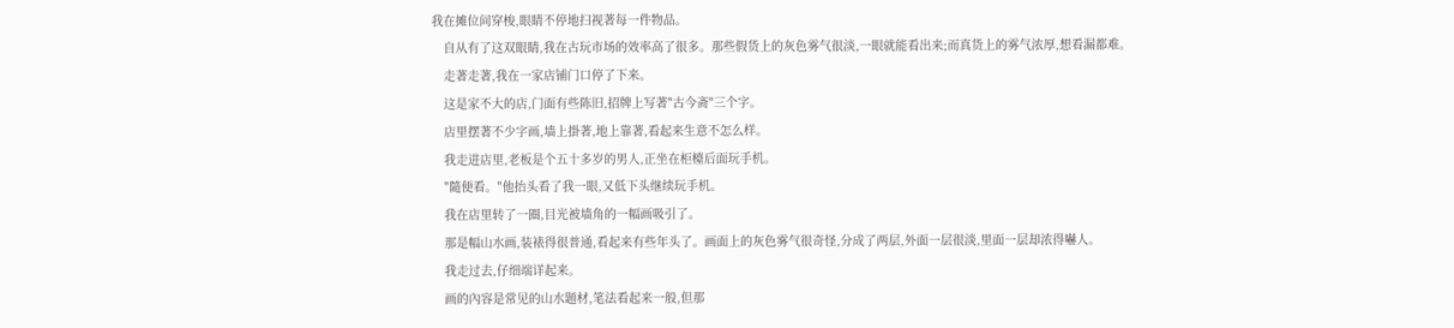我在摊位间穿梭,眼睛不停地扫视著每一件物品。
    自从有了这双眼睛,我在古玩市场的效率高了很多。那些假货上的灰色雾气很淡,一眼就能看出来;而真货上的雾气浓厚,想看漏都难。
    走著走著,我在一家店铺门口停了下来。
    这是家不大的店,门面有些陈旧,招牌上写著"古今斋"三个字。
    店里摆著不少字画,墙上掛著,地上靠著,看起来生意不怎么样。
    我走进店里,老板是个五十多岁的男人,正坐在柜檯后面玩手机。
    "隨便看。"他抬头看了我一眼,又低下头继续玩手机。
    我在店里转了一圈,目光被墙角的一幅画吸引了。
    那是幅山水画,装裱得很普通,看起来有些年头了。画面上的灰色雾气很奇怪,分成了两层,外面一层很淡,里面一层却浓得嚇人。
    我走过去,仔细端详起来。
    画的內容是常见的山水题材,笔法看起来一般,但那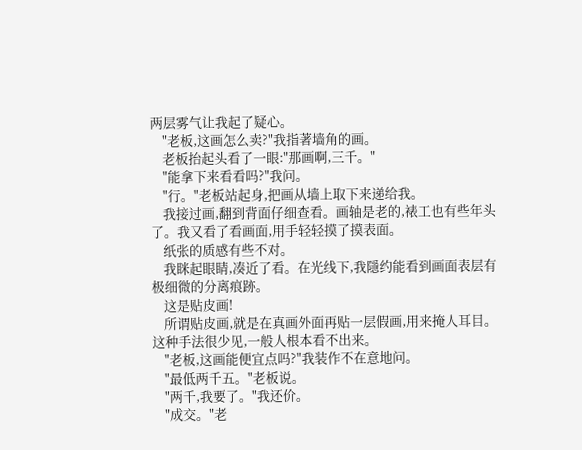两层雾气让我起了疑心。
    "老板,这画怎么卖?"我指著墙角的画。
    老板抬起头看了一眼:"那画啊,三千。"
    "能拿下来看看吗?"我问。
    "行。"老板站起身,把画从墙上取下来递给我。
    我接过画,翻到背面仔细查看。画轴是老的,裱工也有些年头了。我又看了看画面,用手轻轻摸了摸表面。
    纸张的质感有些不对。
    我眯起眼睛,凑近了看。在光线下,我隱约能看到画面表层有极细微的分离痕跡。
    这是贴皮画!
    所谓贴皮画,就是在真画外面再贴一层假画,用来掩人耳目。这种手法很少见,一般人根本看不出来。
    "老板,这画能便宜点吗?"我装作不在意地问。
    "最低两千五。"老板说。
    "两千,我要了。"我还价。
    "成交。"老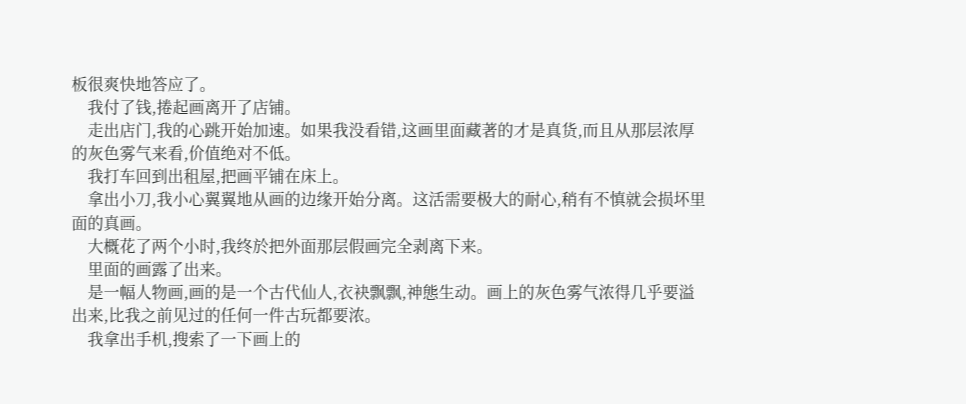板很爽快地答应了。
    我付了钱,捲起画离开了店铺。
    走出店门,我的心跳开始加速。如果我没看错,这画里面藏著的才是真货,而且从那层浓厚的灰色雾气来看,价值绝对不低。
    我打车回到出租屋,把画平铺在床上。
    拿出小刀,我小心翼翼地从画的边缘开始分离。这活需要极大的耐心,稍有不慎就会损坏里面的真画。
    大概花了两个小时,我终於把外面那层假画完全剥离下来。
    里面的画露了出来。
    是一幅人物画,画的是一个古代仙人,衣袂飘飘,神態生动。画上的灰色雾气浓得几乎要溢出来,比我之前见过的任何一件古玩都要浓。
    我拿出手机,搜索了一下画上的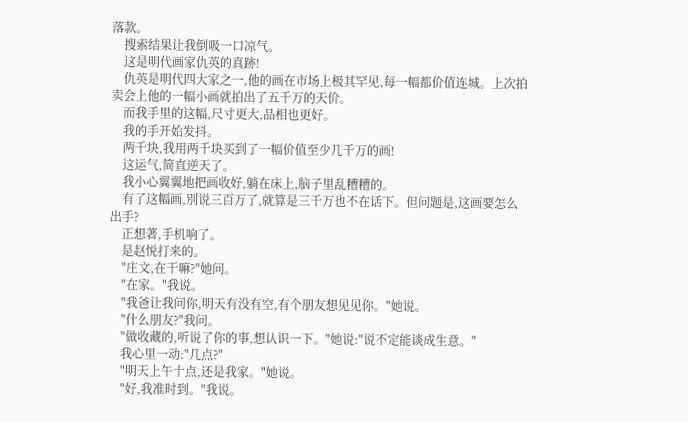落款。
    搜索结果让我倒吸一口凉气。
    这是明代画家仇英的真跡!
    仇英是明代四大家之一,他的画在市场上极其罕见,每一幅都价值连城。上次拍卖会上他的一幅小画就拍出了五千万的天价。
    而我手里的这幅,尺寸更大,品相也更好。
    我的手开始发抖。
    两千块,我用两千块买到了一幅价值至少几千万的画!
    这运气,简直逆天了。
    我小心翼翼地把画收好,躺在床上,脑子里乱糟糟的。
    有了这幅画,別说三百万了,就算是三千万也不在话下。但问题是,这画要怎么出手?
    正想著,手机响了。
    是赵悦打来的。
    "庄文,在干嘛?"她问。
    "在家。"我说。
    "我爸让我问你,明天有没有空,有个朋友想见见你。"她说。
    "什么朋友?"我问。
    "做收藏的,听说了你的事,想认识一下。"她说:"说不定能谈成生意。"
    我心里一动:"几点?"
    "明天上午十点,还是我家。"她说。
    "好,我准时到。"我说。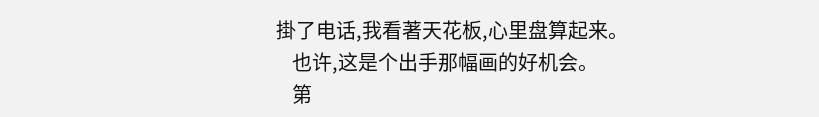掛了电话,我看著天花板,心里盘算起来。
    也许,这是个出手那幅画的好机会。
    第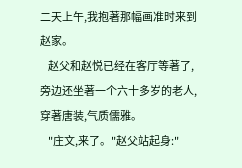二天上午,我抱著那幅画准时来到赵家。
    赵父和赵悦已经在客厅等著了,旁边还坐著一个六十多岁的老人,穿著唐装,气质儒雅。
    "庄文,来了。"赵父站起身:"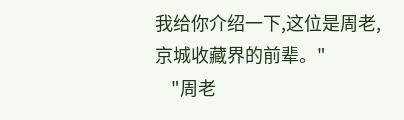我给你介绍一下,这位是周老,京城收藏界的前辈。"
    "周老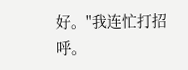好。"我连忙打招呼。